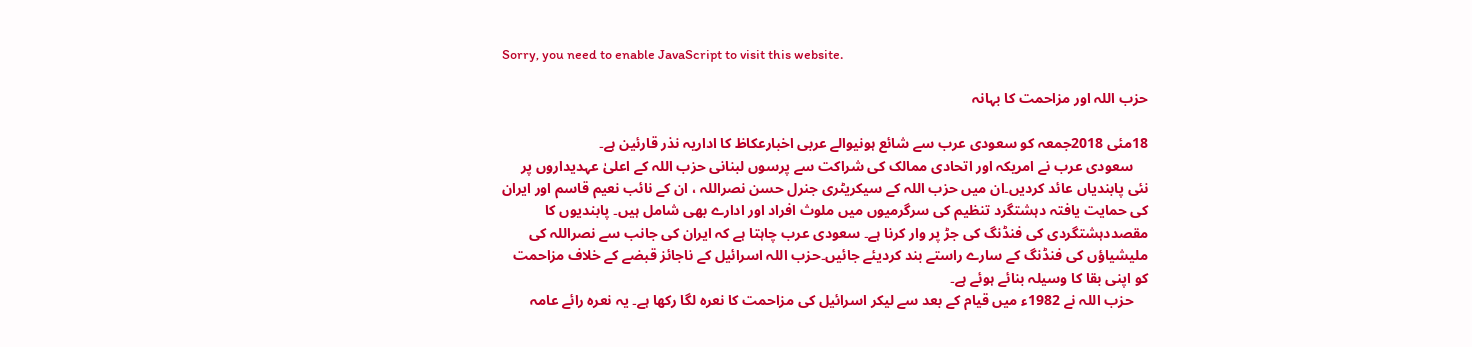Sorry, you need to enable JavaScript to visit this website.

حزب اللہ اور مزاحمت کا بہانہ

18مئی 2018جمعہ کو سعودی عرب سے شائع ہونیوالے عربی اخبارعکاظ کا اداریہ نذر قارئین ہے۔
    سعودی عرب نے امریکہ اور اتحادی ممالک کی شراکت سے پرسوں لبنانی حزب اللہ کے اعلیٰ عہدیداروں پر نئی پابندیاں عائد کردیں۔ان میں حزب اللہ کے سیکریٹری جنرل حسن نصراللہ ، ان کے نائب نعیم قاسم اور ایران کی حمایت یافتہ دہشتگرد تنظیم کی سرگرمیوں میں ملوث افراد اور ادارے بھی شامل ہیں۔ پابندیوں کا مقصددہشتگردی کی فنڈنگ کی جڑ پر وار کرنا ہے۔ سعودی عرب چاہتا ہے کہ ایران کی جانب سے نصراللہ کی ملیشیاؤں کی فنڈنگ کے سارے راستے بند کردیئے جائیں۔حزب اللہ اسرائیل کے ناجائز قبضے کے خلاف مزاحمت کو اپنی بقا کا وسیلہ بنائے ہوئے ہے۔
    حزب اللہ نے 1982ء میں قیام کے بعد سے لیکر اسرائیل کی مزاحمت کا نعرہ لگا رکھا ہے۔ یہ نعرہ رائے عامہ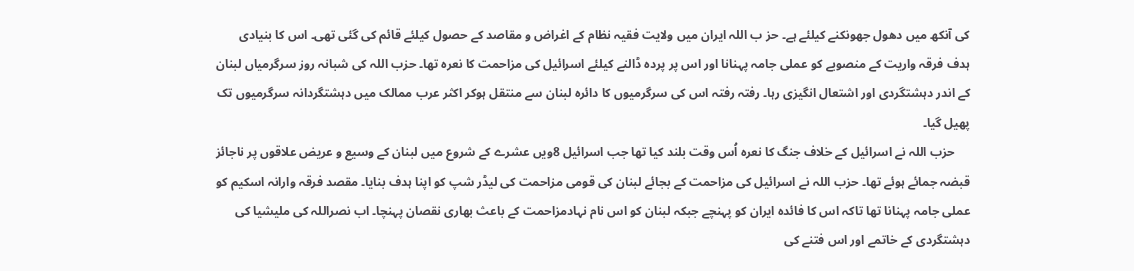کی آنکھ میں دھول جھونکنے کیلئے ہے۔ حز ب اللہ ایران میں ولایت فقیہ نظام کے اغراض و مقاصد کے حصول کیلئے قائم کی گئی تھی۔ اس کا بنیادی ہدف فرقہ واریت کے منصوبے کو عملی جامہ پہنانا اور اس پر پردہ ڈالنے کیلئے اسرائیل کی مزاحمت کا نعرہ تھا۔ حزب اللہ کی شبانہ روز سرگرمیاں لبنان کے اندر دہشتگردی اور اشتعال انگیزی رہا۔ رفتہ رفتہ اس کی سرگرمیوں کا دائرہ لبنان سے منتقل ہوکر اکثر عرب ممالک میں دہشتگردانہ سرگرمیوں تک پھیل گیا۔
     حزب اللہ نے اسرائیل کے خلاف جنگ کا نعرہ اُس وقت بلند کیا تھا جب اسرائیل 8ویں عشرے کے شروع میں لبنان کے وسیع و عریض علاقوں پر ناجائز قبضہ جمائے ہوئے تھا۔ حزب اللہ نے اسرائیل کی مزاحمت کے بجائے لبنان کی قومی مزاحمت کی لیڈر شپ کو اپنا ہدف بنایا۔ مقصد فرقہ وارانہ اسکیم کو عملی جامہ پہنانا تھا تاکہ اس کا فائدہ ایران کو پہنچے جبکہ لبنان کو اس نام نہادمزاحمت کے باعث بھاری نقصان پہنچا۔ اب نصراللہ کی ملیشیا کی دہشتگردی کے خاتمے اور اس فتنے کی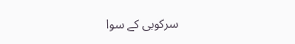سرکوبی کے سوا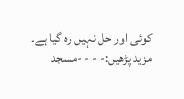کوئی اور حل نہیں رہ گیا ہے۔
مزید پڑھیں:- - - -مسجد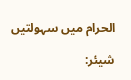الحرام میں سہولتیں

شیئر: